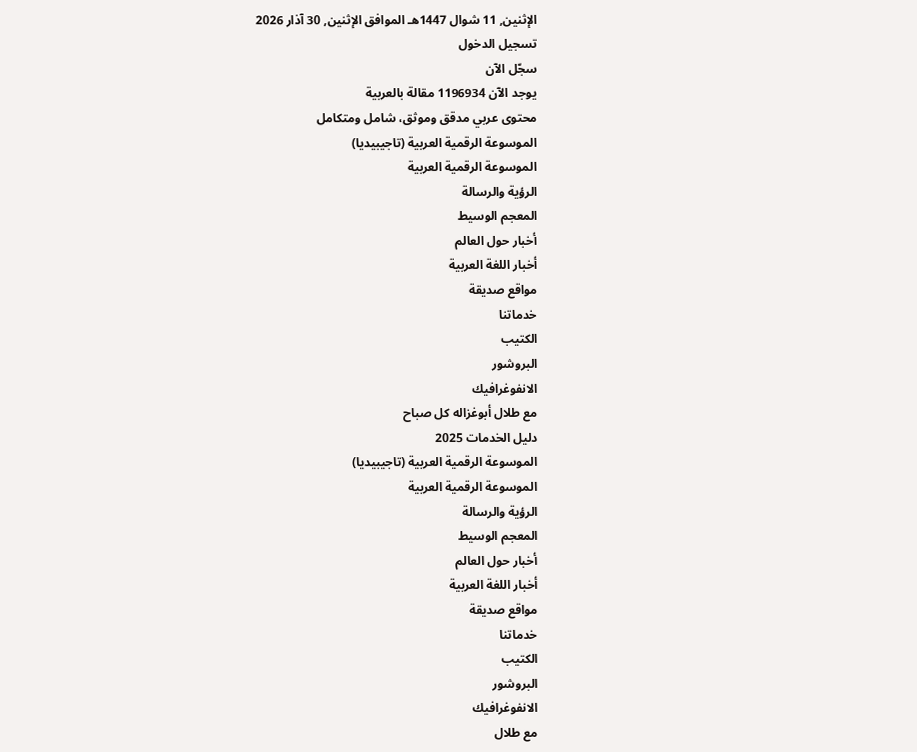الإثنين, 11 شوال 1447هـ الموافق الإثنين, 30 آذار 2026
تسجيل الدخول
سجّل الآن
يوجد الآن 1196934 مقالة بالعربية
محتوى عربي مدقق وموثق، شامل ومتكامل
الموسوعة الرقمية العربية (تاجيبيديا)
الموسوعة الرقمية العربية
الرؤية والرسالة
المعجم الوسيط
أخبار حول العالم
أخبار اللغة العربية
مواقع صديقة
خدماتنا
الكتيب
البروشور
الانفوغرافيك
مع طلال أبوغزاله كل صباح
دليل الخدمات 2025
الموسوعة الرقمية العربية (تاجيبيديا)
الموسوعة الرقمية العربية
الرؤية والرسالة
المعجم الوسيط
أخبار حول العالم
أخبار اللغة العربية
مواقع صديقة
خدماتنا
الكتيب
البروشور
الانفوغرافيك
مع طلال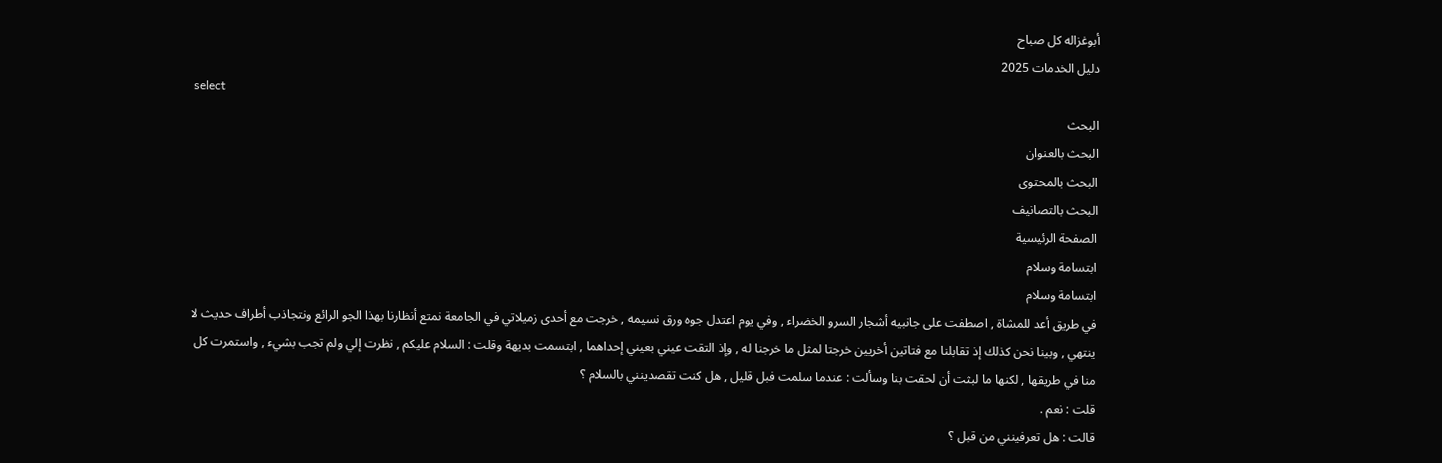أبوغزاله كل صباح
دليل الخدمات 2025
select
البحث
البحث بالعنوان
البحث بالمحتوى
البحث بالتصانيف
الصفحة الرئيسية
ابتسامة وسلام
ابتسامة وسلام
في طريق أعد للمشاة , اصطفت على جانبيه أشجار السرو الخضراء , وفي يوم اعتدل جوه ورق نسيمه , خرجت مع أحدى زميلاتي في الجامعة نمتع أنظارنا بهذا الجو الرائع ونتجاذب أطراف حديث لا ينتهي , وبينا نحن كذلك إذ تقابلنا مع فتاتين أخريين خرجتا لمثل ما خرجنا له , وإذ التقت عيني بعيني إحداهما , ابتسمت بديهة وقلت : السلام عليكم , نظرت إلي ولم تجب بشيء , واستمرت كل منا في طريقها , لكنها ما لبثت أن لحقت بنا وسألت : عندما سلمت فبل قليل , هل كنت تقصدينني بالسلام ؟
قلت : نعم .
قالت : هل تعرفينني من قبل ؟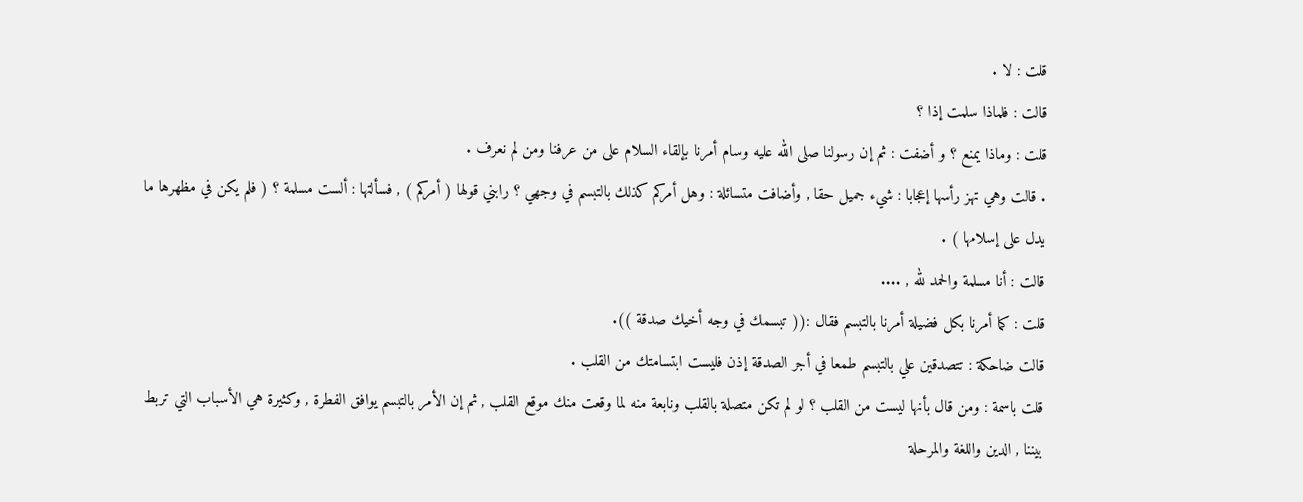قلت : لا .
قالت : فلماذا سلمت إذا ؟
قلت : وماذا يمنع ؟ و أضفت : ثم إن رسولنا صلى الله عليه وسام أمرنا بإلقاء السلام على من عرفنا ومن لم نعرف .
. قالت وهي تهز رأسها إعجابا : شيء جميل حقا , وأضافت متسائلة : وهل أمركم كذلك بالتبسم في وجهي ؟ رابني قولها ( أمركم ) , فسألتها : ألست مسلمة ؟ ( فلم يكن في مظهرها ما يدل على إسلامها ) .
قالت : أنا مسلمة والحمد لله , ....
قلت : كما أمرنا بكل فضيلة أمرنا بالتبسم فقال :(( تبسمك في وجه أخيك صدقة )).
قالت ضاحكة : تتصدقين علي بالتبسم طمعا في أجر الصدقة إذن فليست ابتسامتك من القلب .
قلت باسمة : ومن قال بأنها ليست من القلب ؟ لو لم تكن متصلة بالقلب ونابعة منه لما وقعت منك موقع القلب , ثم إن الأمر بالتبسم يوافق الفطرة , وكثيرة هي الأسباب التي تربط بيننا , الدين واللغة والمرحلة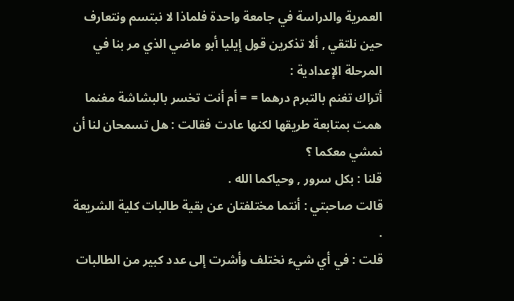العمرية والدراسة في جامعة واحدة فلماذا لا نبتسم ونتعارف حين نلتقي , ألا تذكرين قول إيليا أبو ماضي الذي مر بنا في المرحلة الإعدادية :
أتراك تغنم بالتبرم درهما = = أم أنت تخسر بالبشاشة مغنما
همت بمتابعة طريقها لكنها عادت فقالت : هل تسمحان لنا أن نمشي معكما ؟
قلنا : بكل سرور , وحياكما الله .
قالت صاحبتي : أنتما مختلفتان عن بقية طالبات كلية الشريعة .
قلت : في أي شيء نختلف وأشرت إلى عدد كبير من الطالبات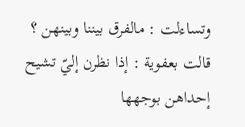وتساءلت : مالفرق بيننا وبينهن ؟
قالت بعفوية : إذا نظرن إليّ تشيح إحداهن بوجهها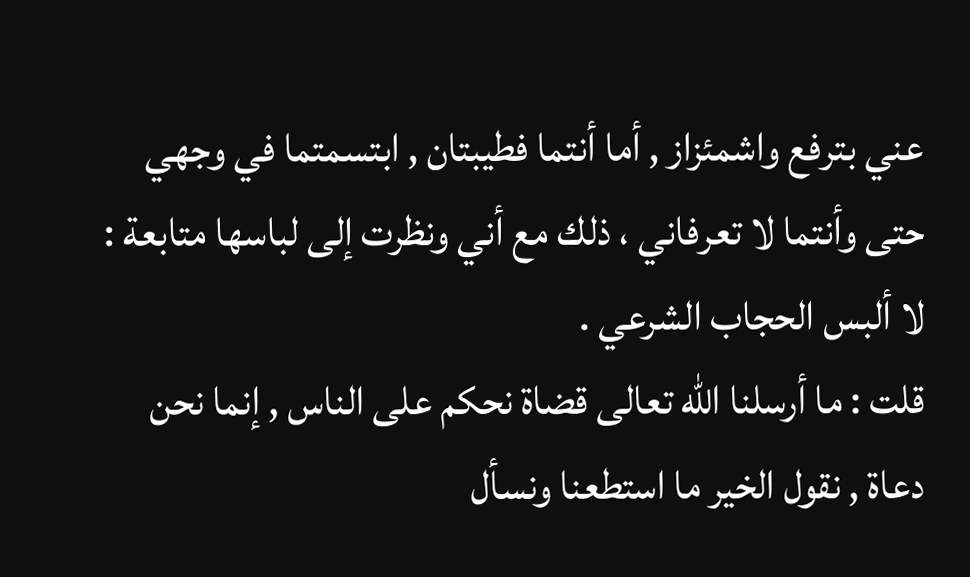عني بترفع واشمئزاز , أما أنتما فطيبتان , ابتسمتما في وجهي حتى وأنتما لا تعرفاني ، ذلك مع أني ونظرت إلى لباسها متابعة : لا ألبس الحجاب الشرعي .
قلت : ما أرسلنا الله تعالى قضاة نحكم على الناس , إنما نحن دعاة , نقول الخير ما استطعنا ونسأل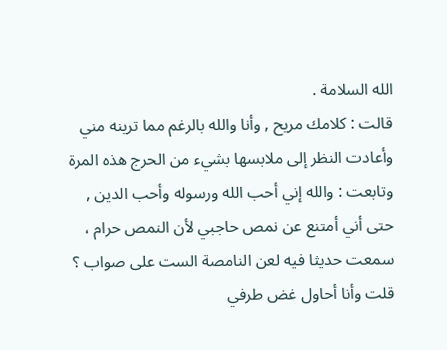الله السلامة .
قالت : كلامك مريح , وأنا والله بالرغم مما ترينه مني وأعادت النظر إلى ملابسها بشيء من الحرج هذه المرة وتابعت : والله إني أحب الله ورسوله وأحب الدين , حتى أني أمتنع عن نمص حاجبي لأن النمص حرام ، سمعت حديثا فيه لعن النامصة الست على صواب ؟
قلت وأنا أحاول غض طرفي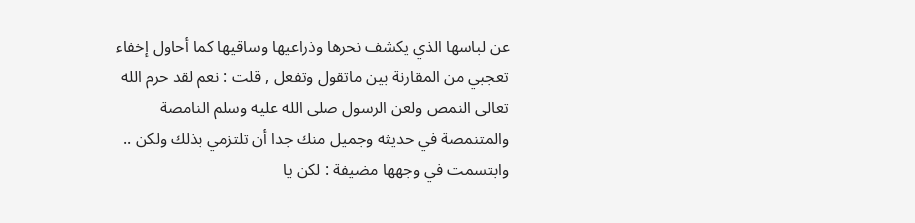عن لباسها الذي يكشف نحرها وذراعيها وساقيها كما أحاول إخفاء تعجبي من المقارنة بين ماتقول وتفعل , قلت : نعم لقد حرم الله تعالى النمص ولعن الرسول صلى الله عليه وسلم النامصة والمتنمصة في حديثه وجميل منك جدا أن تلتزمي بذلك ولكن .. وابتسمت في وجهها مضيفة : لكن يا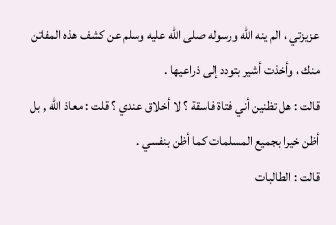عزيزتي ، الم ينه الله ورسوله صلى الله عليه وسلم عن كشف هذه المفاتن منك ، وأخذت أشير بتودد إلى ذراعيها .
قالت : هل تظنين أني فتاة فاسقة ؟ لا أخلاق عندي ؟ قلت : معاذ الله , بل أظن خيرا بجميع المسلمات كما أظن بنفسي .
قالت : الطالبات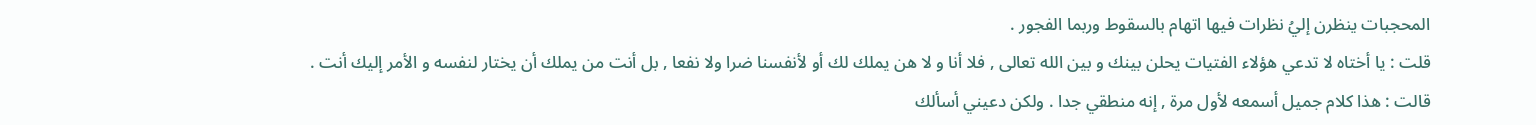المحجبات ينظرن إليُ نظرات فيها اتهام بالسقوط وربما الفجور .
قلت : يا أختاه لا تدعي هؤلاء الفتيات يحلن بينك و بين الله تعالى , فلا أنا و لا هن يملك لك أو لأنفسنا ضرا ولا نفعا , بل أنت من يملك أن يختار لنفسه و الأمر إليك أنت .
قالت : هذا كلام جميل أسمعه لأول مرة , إنه منطقي جدا . ولكن دعيني أسألك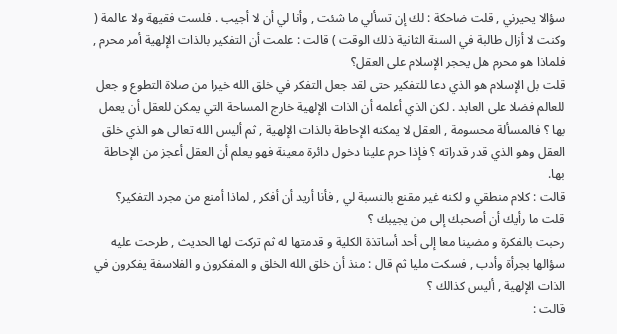سؤالا يحيرني , قلت ضاحكة : لك إن تسألي ما شئت , وأنا لي أن لا أجيب . فلست فقيهة ولا عالمة ( وكنت لا أزال طالبة في السنة الثانية ذلك الوقت ) قالت : علمت أن التفكير بالذات الإلهية أمر محرم , فلماذا هو محرم هل يحجر الإسلام على العقل؟
قلت بل الإسلام هو الذي دعا للتفكير حتى لقد جعل التفكر في خلق الله خيرا من صلاة التطوع و جعل للعالم فضلا على العابد . لكن الذي أعلمه أن الذات الإلهية خارج المساحة التي يمكن للعقل أن يعمل بها ؟ فالمسألة محسومة , العقل لا يمكنه الإحاطة بالذات الإلهية , ثم أليس الله تعالى هو الذي خلق العقل وهو الذي قدر قدراته ؟ فإذا حرم علينا دخول دائرة معينة فهو يعلم أن العقل أعجز من الإحاطة بها.
قالت : كلام منطقي و لكنه غير مقنع بالنسبة لي , فأنا أريد أن أفكر , لماذا أمنع من مجرد التفكير؟
قلت ما رأيك أن أصحبك إلى من يجيبك ؟
رحبت بالفكرة و مضينا معا إلى أحد أساتذة الكلية و قدمتها له ثم تركت لها الحديث , طرحت عليه سؤالها بجرأة وأدب , فسكت مليا ثم قال : منذ أن خلق الله الخلق و المفكرون و الفلاسفة يفكرون في الذات الإلهية , أليس كذالك ؟
قالت :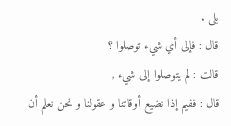بلى .
قال : فإلى أي شيء توصلوا ؟
قالت : لم يتوصلوا إلى شيء ,
قال : ففيم إذا نضيع أوقاتنا و عقولنا و نحن نعلم أن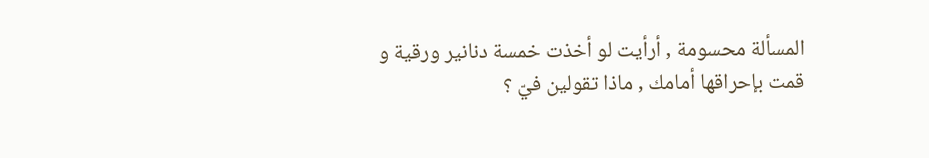المسألة محسومة , أرأيت لو أخذت خمسة دنانير ورقية و قمت بإحراقها أمامك , ماذا تقولين فيّ ؟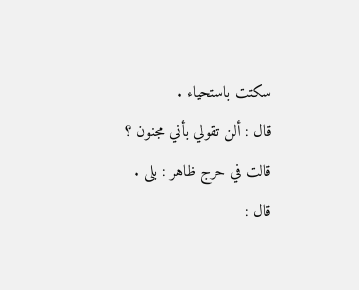سكتت باستحياء .
قال : ألن تقولي بأني مجنون ؟
قالت في حرج ظاهر : بلى .
قال :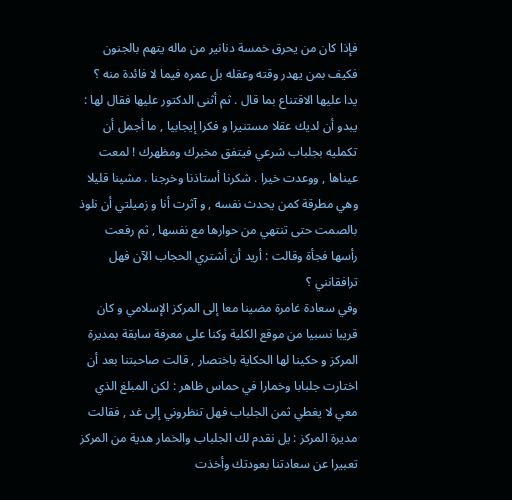فإذا كان من يحرق خمسة دنانير من ماله يتهم بالجنون فكيف بمن يهدر وقته وعقله بل عمره فيما لا فائدة منه ؟
يدا عليها الاقتناع بما قال . ثم أثنى الدكتور عليها فقال لها : يبدو أن لديك عقلا مستنيرا و فكرا إيجابيا , ما أجمل أن تكمليه بجلباب شرعي فيتفق مخبرك ومظهرك ! لمعت عيناها , ووعدت خيرا . شكرنا أستاذنا وخرجنا . مشينا قليلا وهي مطرقة كمن يحدث نفسه , و آثرت أنا و زميلتي أن نلوذ بالصمت حتى تنتهي من حوارها مع نفسها , ثم رفعت رأسها فجأة وقالت : أريد أن أشتري الحجاب الآن فهل ترافقانني ؟
وفي سعادة غامرة مضينا معا إلى المركز الإسلامي و كان قريبا نسبيا من موقع الكلية وكنا على معرفة سابقة بمديرة المركز و حكينا لها الحكاية باختصار , قالت صاحبتنا بعد أن اختارت جلبابا وخمارا في حماس ظاهر : لكن المبلغ الذي معي لا يغطي ثمن الجلباب فهل تنظروني إلى غد , فقالت مديرة المركز : يل نقدم لك الجلباب والخمار هدية من المركز تعبيرا عن سعادتنا بعودتك وأخذت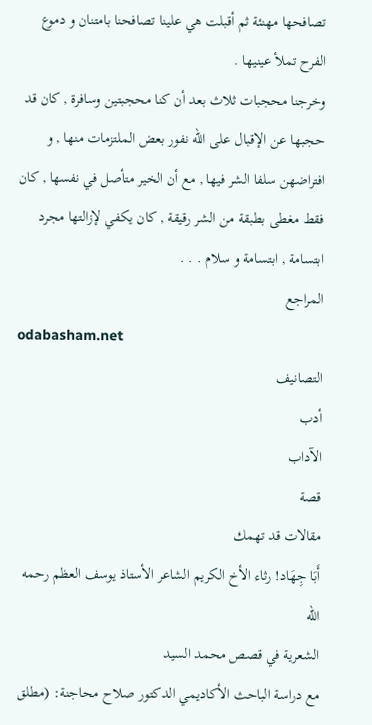تصافحها مهنئة ثم أقبلت هي علينا تصافحنا بامتنان و دموع الفرح تملأ عينيها .
وخرجنا محجبات ثلاث بعد أن كنا محجبتين وسافرة , كان قد حجبها عن الإقبال على الله نفور بعض الملتزمات منها , و افتراضهن سلفا الشر فيها , مع أن الخير متأصل في نفسها , كان فقط مغطى بطبقة من الشر رقيقة , كان يكفي لإزالتها مجرد ابتسامة , ابتسامة و سلام . . .
المراجع
odabasham.net
التصانيف
أدب
الآداب
قصة
مقالات قد تهمك
أَبَا جِهَاد! رثاء الأخ الكريم الشاعر الأستاذ يوسف العظم رحمه الله
الشعرية في قصص محمد السيد
مع دراسة الباحث الأكاديمي الدكتور صلاح محاجنة: (مطلق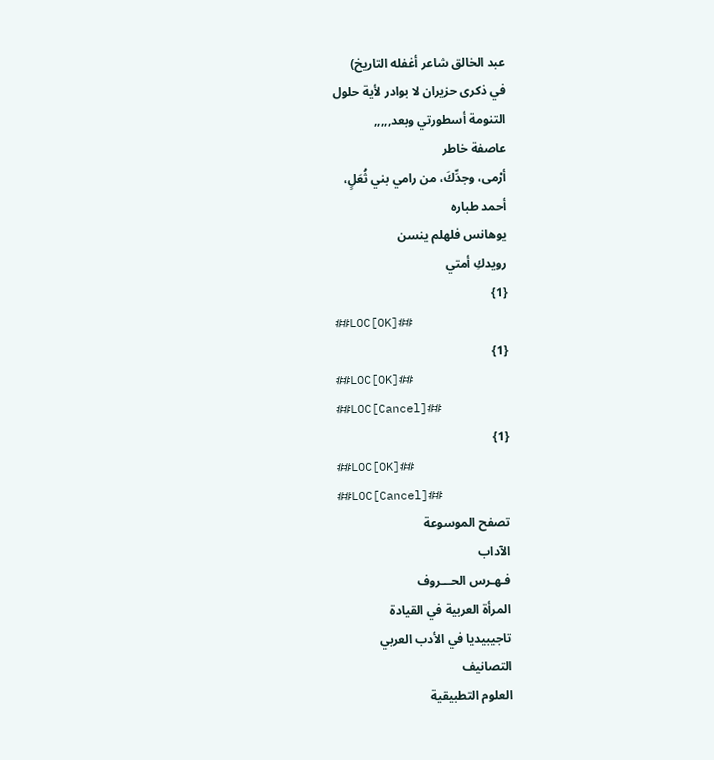عبد الخالق شاعر أغفله التاريخ)
في ذكرى حزيران لا بوادر لأية حلول
التنومة أسطورتي وبعد,,,,,
عاصفة خاطر
أرْمى، وجدِّكَ، من رامي بني ثُعَلٍ،
أحمد طباره
يوهانس فلهلم ينسن
رويدكِ أمتي
{1}
##LOC[OK]##
{1}
##LOC[OK]##
##LOC[Cancel]##
{1}
##LOC[OK]##
##LOC[Cancel]##
تصفح الموسوعة
الآداب
فـهـرس الحـــروف
المرأة العربية في القيادة
تاجيبيديا في الأدب العربي
التصانيف
العلوم التطبيقية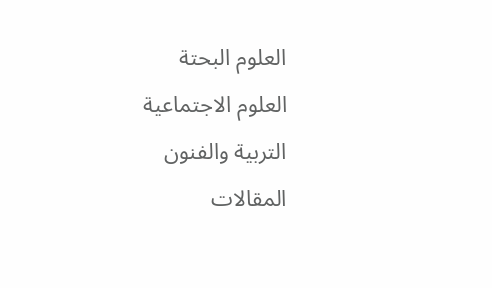العلوم البحتة
العلوم الاجتماعية
التربية والفنون
المقالات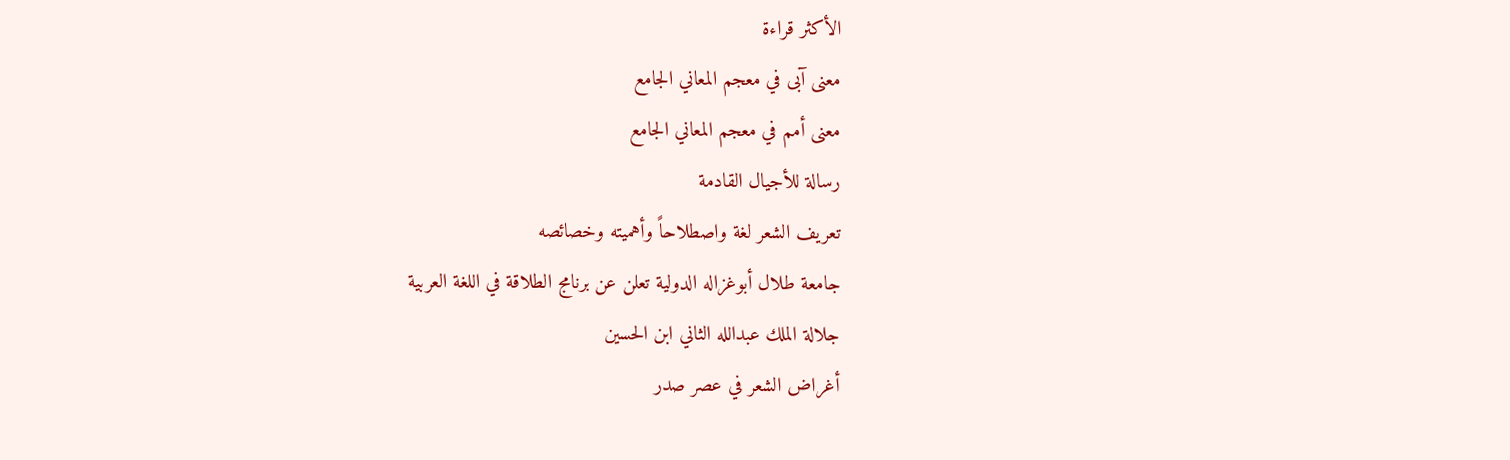الأكثر قراءة
معنى آبى في معجم المعاني الجامع
معنى أمم في معجم المعاني الجامع
رسالة للأجيال القادمة
تعريف الشعر لغة واصطلاحاً وأهميته وخصائصه
جامعة طلال أبوغزاله الدولية تعلن عن برنامج الطلاقة في اللغة العربية
جلالة الملك عبدالله الثاني ابن الحسين
أغراض الشعر في عصر صدر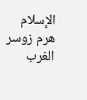الإسلام
هرم زوسر
الغرب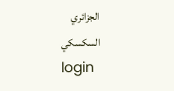الجزائري
السكسكي
login